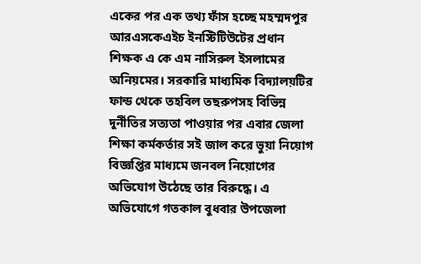একের পর এক তথ্য ফাঁস হচ্ছে মহম্মদপুর আরএসকেএইচ ইনস্টিটিউটের প্রধান শিক্ষক এ কে এম নাসিরুল ইসলামের অনিয়মের। সরকারি মাধ্যমিক বিদ্যালয়টির ফান্ড থেকে তহবিল তছরুপসহ বিভিন্ন দুর্নীতির সত্যতা পাওয়ার পর এবার জেলা শিক্ষা কর্মকর্তার সই জাল করে ভুয়া নিয়োগ বিজ্ঞপ্তির মাধ্যমে জনবল নিয়োগের অভিযোগ উঠেছে তার বিরুদ্ধে। এ অভিযোগে গতকাল বুধবার উপজেলা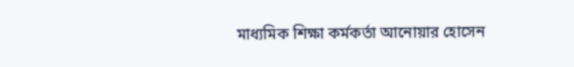মাধ্যমিক শিক্ষা কর্মকর্তা আনোয়ার হোসেন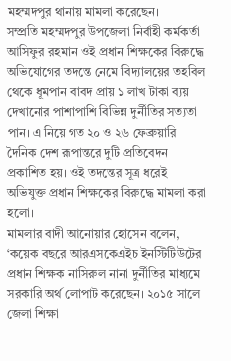মহম্মদপুর থানায় মামলা করেছেন।
সম্প্রতি মহম্মদপুর উপজেলা নির্বাহী কর্মকর্তা আসিফুর রহমান ওই প্রধান শিক্ষকের বিরুদ্ধে অভিযোগের তদন্তে নেমে বিদ্যালয়ের তহবিল থেকে ধূমপান বাবদ প্রায় ১ লাখ টাকা ব্যয় দেখানোর পাশাপাশি বিভিন্ন দুর্নীতির সত্যতা পান। এ নিয়ে গত ২০ ও ২৬ ফেব্রুয়ারি দৈনিক দেশ রূপান্তরে দুটি প্রতিবেদন প্রকাশিত হয়। ওই তদন্তের সূত্র ধরেই অভিযুক্ত প্রধান শিক্ষকের বিরুদ্ধে মামলা করা হলো।
মামলার বাদী আনোয়ার হোসেন বলেন, ‘কয়েক বছরে আরএসকেএইচ ইনস্টিটিউটের প্রধান শিক্ষক নাসিরুল নানা দুর্নীতির মাধ্যমে সরকারি অর্থ লোপাট করেছেন। ২০১৫ সালে জেলা শিক্ষা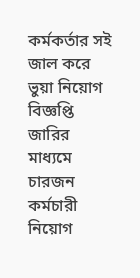কর্মকর্তার সই জাল করে ভুয়া নিয়োগ বিজ্ঞপ্তি জারির মাধ্যমে চারজন কর্মচারী নিয়োগ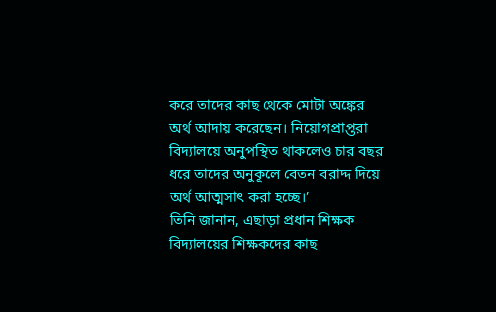করে তাদের কাছ থেকে মোটা অঙ্কের অর্থ আদায় করেছেন। নিয়োগপ্রাপ্তরা বিদ্যালয়ে অনুপস্থিত থাকলেও চার বছর ধরে তাদের অনুকূলে বেতন বরাদ্দ দিয়ে অর্থ আত্মসাৎ করা হচ্ছে।’
তিনি জানান, এছাড়া প্রধান শিক্ষক বিদ্যালয়ের শিক্ষকদের কাছ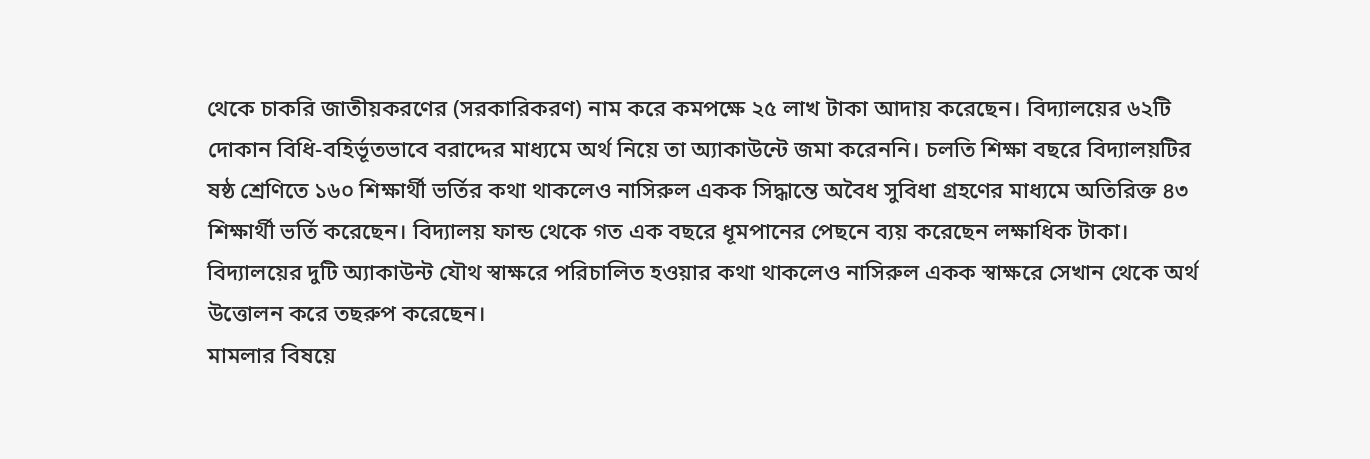থেকে চাকরি জাতীয়করণের (সরকারিকরণ) নাম করে কমপক্ষে ২৫ লাখ টাকা আদায় করেছেন। বিদ্যালয়ের ৬২টি দোকান বিধি-বহির্ভূতভাবে বরাদ্দের মাধ্যমে অর্থ নিয়ে তা অ্যাকাউন্টে জমা করেননি। চলতি শিক্ষা বছরে বিদ্যালয়টির ষষ্ঠ শ্রেণিতে ১৬০ শিক্ষার্থী ভর্তির কথা থাকলেও নাসিরুল একক সিদ্ধান্তে অবৈধ সুবিধা গ্রহণের মাধ্যমে অতিরিক্ত ৪৩ শিক্ষার্থী ভর্তি করেছেন। বিদ্যালয় ফান্ড থেকে গত এক বছরে ধূমপানের পেছনে ব্যয় করেছেন লক্ষাধিক টাকা। বিদ্যালয়ের দুটি অ্যাকাউন্ট যৌথ স্বাক্ষরে পরিচালিত হওয়ার কথা থাকলেও নাসিরুল একক স্বাক্ষরে সেখান থেকে অর্থ উত্তোলন করে তছরুপ করেছেন।
মামলার বিষয়ে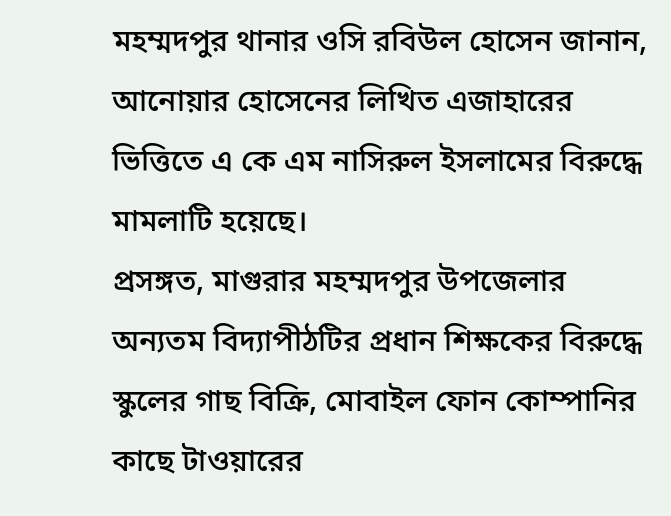মহম্মদপুর থানার ওসি রবিউল হোসেন জানান, আনোয়ার হোসেনের লিখিত এজাহারের ভিত্তিতে এ কে এম নাসিরুল ইসলামের বিরুদ্ধে মামলাটি হয়েছে।
প্রসঙ্গত, মাগুরার মহম্মদপুর উপজেলার অন্যতম বিদ্যাপীঠটির প্রধান শিক্ষকের বিরুদ্ধে স্কুলের গাছ বিক্রি, মোবাইল ফোন কোম্পানির কাছে টাওয়ারের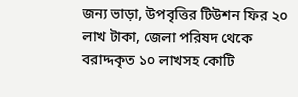জন্য ভাড়া, উপবৃত্তির টিউশন ফির ২০ লাখ টাকা, জেলা পরিষদ থেকে বরাদ্দকৃত ১০ লাখসহ কোটি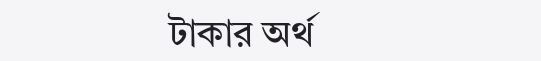টাকার অর্থ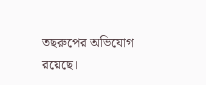তছরুপের অভিযোগ রয়েছে।